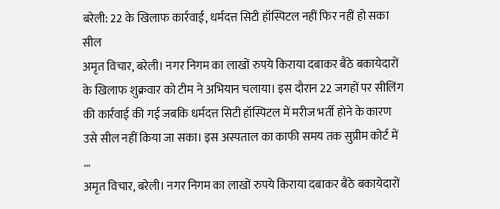बरेली: 22 के खिलाफ कार्रवाई, धर्मदत्त सिटी हॉस्पिटल नहीं फिर नहीं हो सका सील
अमृत विचार, बरेली। नगर निगम का लाखों रुपये किराया दबाकर बैठे बकायेदारों के खिलाफ शुक्रवार को टीम ने अभियान चलाया। इस दौरान 22 जगहों पर सीलिंग की कार्रवाई की गई जबकि धर्मदत्त सिटी हॉस्पिटल में मरीज भर्ती होने के कारण उसे सील नहीं किया जा सका। इस अस्पताल का काफी समय तक सुप्रीम कोर्ट में …
अमृत विचार, बरेली। नगर निगम का लाखों रुपये किराया दबाकर बैठे बकायेदारों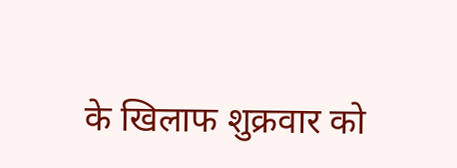के खिलाफ शुक्रवार को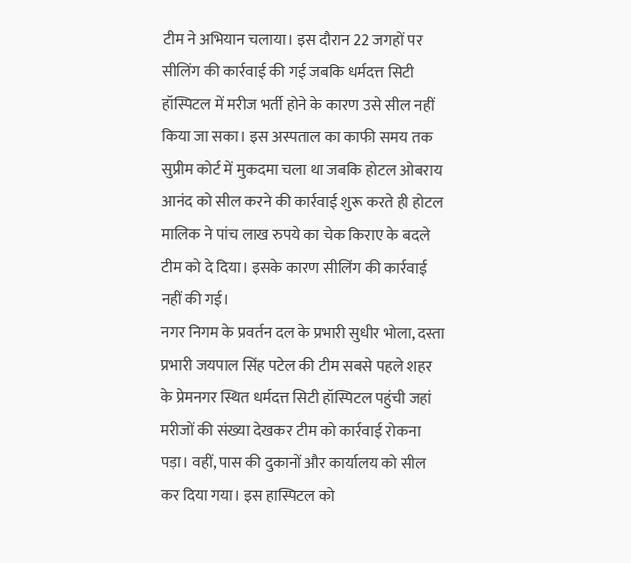टीम ने अभियान चलाया। इस दौरान 22 जगहों पर सीलिंग की कार्रवाई की गई जबकि धर्मदत्त सिटी हॉस्पिटल में मरीज भर्ती होने के कारण उसे सील नहीं किया जा सका। इस अस्पताल का काफी समय तक सुप्रीम कोर्ट में मुकदमा चला था जबकि होटल ओबराय आनंद को सील करने की कार्रवाई शुरू करते ही होटल मालिक ने पांच लाख रुपये का चेक किराए के बदले टीम को दे दिया। इसके कारण सीलिंग की कार्रवाई नहीं की गई।
नगर निगम के प्रवर्तन दल के प्रभारी सुधीर भोला, दस्ता प्रभारी जयपाल सिंह पटेल की टीम सबसे पहले शहर के प्रेमनगर स्थित धर्मदत्त सिटी हॉस्पिटल पहुंची जहां मरीजों की संख्या देखकर टीम को कार्रवाई रोकना पड़ा। वहीं, पास की दुकानों और कार्यालय को सील कर दिया गया। इस हास्पिटल को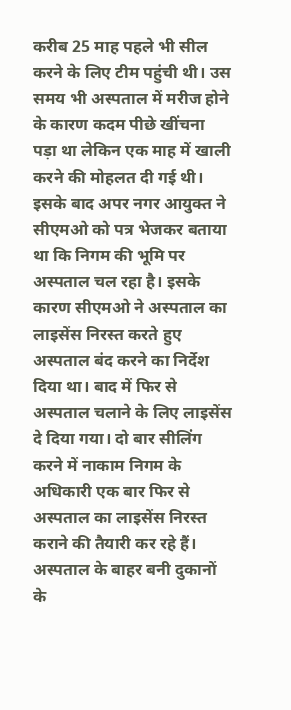करीब 25 माह पहले भी सील करने के लिए टीम पहुंची थी। उस समय भी अस्पताल में मरीज होने के कारण कदम पीछे खींचना पड़ा था लेकिन एक माह में खाली करने की मोहलत दी गई थी।
इसके बाद अपर नगर आयुक्त ने सीएमओ को पत्र भेजकर बताया था कि निगम की भूमि पर अस्पताल चल रहा है। इसके कारण सीएमओ ने अस्पताल का लाइसेंस निरस्त करते हुए अस्पताल बंद करने का निर्देश दिया था। बाद में फिर से अस्पताल चलाने के लिए लाइसेंस दे दिया गया। दो बार सीलिंग करने में नाकाम निगम के अधिकारी एक बार फिर से अस्पताल का लाइसेंस निरस्त कराने की तैयारी कर रहे हैं।
अस्पताल के बाहर बनी दुकानों के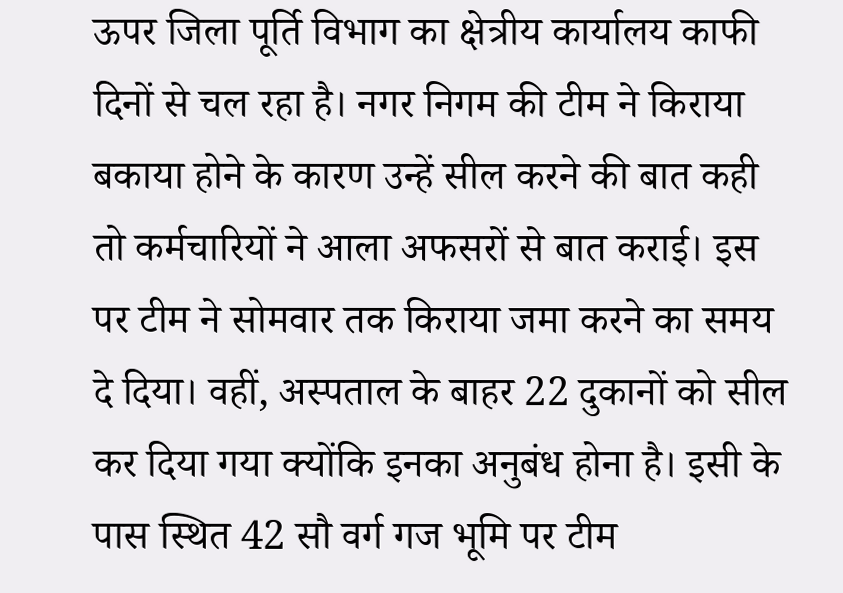ऊपर जिला पूर्ति विभाग का क्षेत्रीय कार्यालय काफी दिनों से चल रहा है। नगर निगम की टीम ने किराया बकाया होने के कारण उन्हें सील करने की बात कही तो कर्मचारियों ने आला अफसरों से बात कराई। इस पर टीम ने सोमवार तक किराया जमा करने का समय दे दिया। वहीं, अस्पताल के बाहर 22 दुकानों को सील कर दिया गया क्योंकि इनका अनुबंध होना है। इसी के पास स्थित 42 सौ वर्ग गज भूमि पर टीम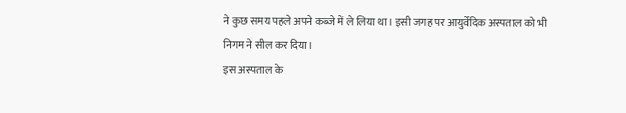ने कुछ समय पहले अपने कब्जे में ले लिया था। इसी जगह पर आयुर्वेदिक अस्पताल को भी निगम ने सील कर दिया।
इस अस्पताल के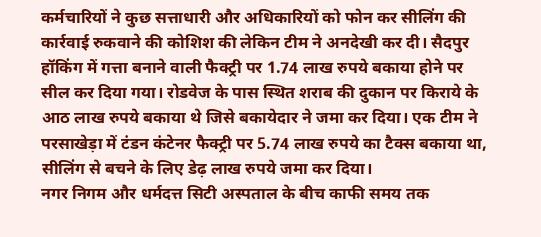कर्मचारियों ने कुछ सत्ताधारी और अधिकारियों को फोन कर सीलिंग की कार्रवाई रुकवाने की कोशिश की लेकिन टीम ने अनदेखी कर दी। सैदपुर हॉकिंग में गत्ता बनाने वाली फैक्ट्री पर 1.74 लाख रुपये बकाया होने पर सील कर दिया गया। रोडवेज के पास स्थित शराब की दुकान पर किराये के आठ लाख रुपये बकाया थे जिसे बकायेदार ने जमा कर दिया। एक टीम ने परसाखेड़ा में टंडन कंटेनर फैक्ट्री पर 5.74 लाख रुपये का टैक्स बकाया था, सीलिंग से बचने के लिए डेढ़ लाख रुपये जमा कर दिया।
नगर निगम और धर्मदत्त सिटी अस्पताल के बीच काफी समय तक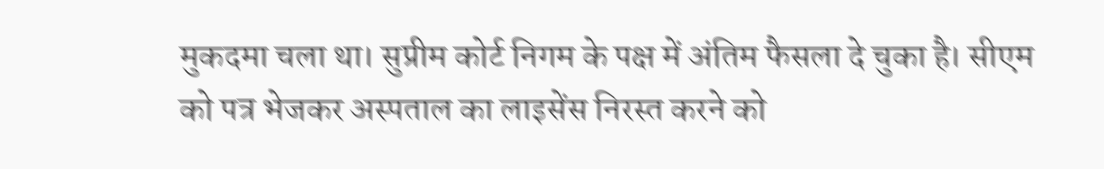मुकदमा चला था। सुप्रीम कोर्ट निगम के पक्ष में अंतिम फैसला दे चुका है। सीएम को पत्र भेजकर अस्पताल का लाइसेंस निरस्त करने को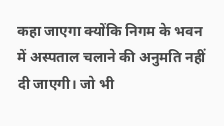कहा जाएगा क्योंकि निगम के भवन में अस्पताल चलाने की अनुमति नहीं दी जाएगी। जो भी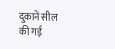दुकानें सील की गई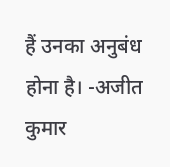हैं उनका अनुबंध होना है। -अजीत कुमार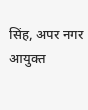सिंह, अपर नगर आयुक्त